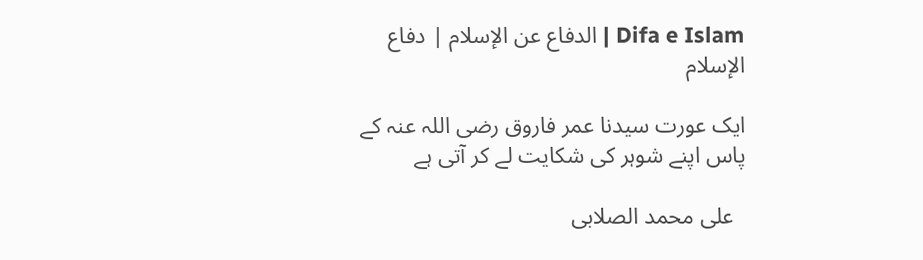Difa e Islam | الدفاع عن الإسلام | دفاع الإسلام

ایک عورت سیدنا عمر فاروق رضی اللہ عنہ کے پاس اپنے شوہر کی شکایت لے کر آتی ہے

  علی محمد الصلابی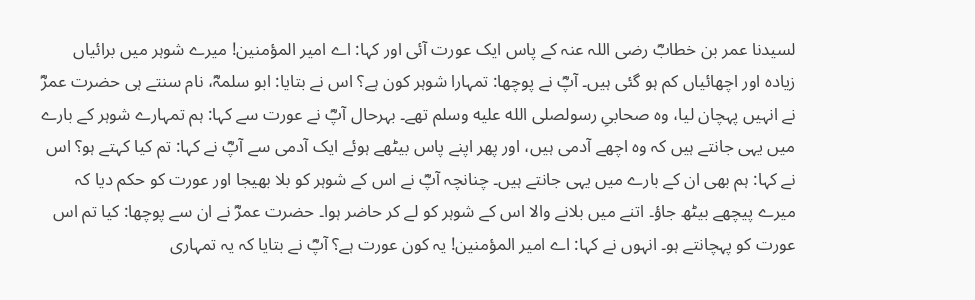لسیدنا عمر بن خطابؓ رضی اللہ عنہ کے پاس ایک عورت آئی اور کہا: اے امیر المؤمنین! میرے شوہر میں برائیاں زیادہ اور اچھائیاں کم ہو گئی ہیں۔ آپؓ نے پوچھا: تمہارا شوہر کون ہے؟ اس نے بتایا: ابو سلمہؓ، نام سنتے ہی حضرت عمرؓ نے انہیں پہچان لیا، وہ صحابیِ رسولصلى الله عليه وسلم تھے۔ بہرحال آپؓ نے عورت سے کہا: ہم تمہارے شوہر کے بارے میں یہی جانتے ہیں کہ وہ اچھے آدمی ہیں، اور پھر اپنے پاس بیٹھے ہوئے ایک آدمی سے آپؓ نے کہا: تم کیا کہتے ہو؟ اس نے کہا: ہم بھی ان کے بارے میں یہی جانتے ہیں۔ چنانچہ آپؓ نے اس کے شوہر کو بلا بھیجا اور عورت کو حکم دیا کہ میرے پیچھے بیٹھ جاؤ۔ اتنے میں بلانے والا اس کے شوہر کو لے کر حاضر ہوا۔ حضرت عمرؓ نے ان سے پوچھا: کیا تم اس عورت کو پہچانتے ہو۔ انہوں نے کہا: اے امیر المؤمنین! یہ کون عورت ہے؟ آپؓ نے بتایا کہ یہ تمہاری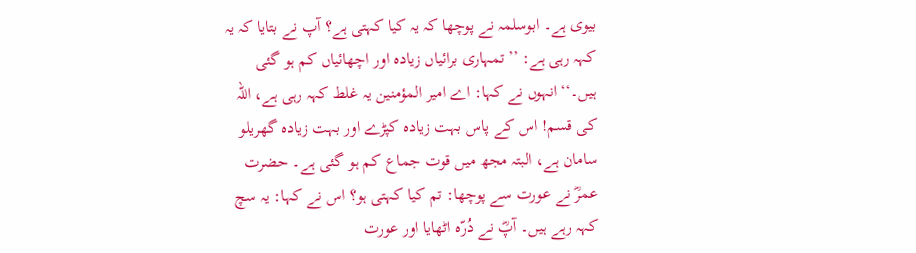بیوی ہے۔ ابوسلمہ نے پوچھا کہ یہ کیا کہتی ہے؟ آپ نے بتایا کہ یہ کہہ رہی ہے: ’’تمہاری برائیاں زیادہ اور اچھائیاں کم ہو گئی ہیں۔‘‘ انہوں نے کہا: اے امیر المؤمنین یہ غلط کہہ رہی ہے، اللہ کی قسم! اس کے پاس بہت زیادہ کپڑے اور بہت زیادہ گھریلو سامان ہے، البتہ مجھ میں قوت جماع کم ہو گئی ہے۔ حضرت عمرؓ نے عورت سے پوچھا: تم کیا کہتی ہو؟ اس نے کہا: یہ سچ کہہ رہے ہیں۔ آپؓ نے دُرّہ اٹھایا اور عورت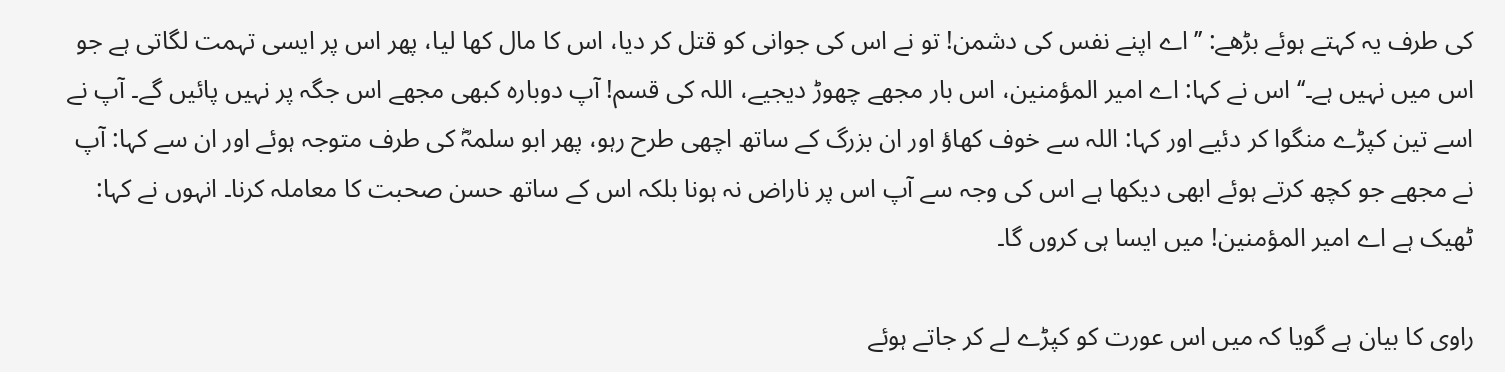کی طرف یہ کہتے ہوئے بڑھے: ’’اے اپنے نفس کی دشمن! تو نے اس کی جوانی کو قتل کر دیا، اس کا مال کھا لیا، پھر اس پر ایسی تہمت لگاتی ہے جو اس میں نہیں ہے۔‘‘ اس نے کہا: اے امیر المؤمنین، اس بار مجھے چھوڑ دیجیے، اللہ کی قسم! آپ دوبارہ کبھی مجھے اس جگہ پر نہیں پائیں گے۔ آپ نے اسے تین کپڑے منگوا کر دئیے اور کہا: اللہ سے خوف کھاؤ اور ان بزرگ کے ساتھ اچھی طرح رہو، پھر ابو سلمہؓ کی طرف متوجہ ہوئے اور ان سے کہا: آپ نے مجھے جو کچھ کرتے ہوئے ابھی دیکھا ہے اس کی وجہ سے آپ اس پر ناراض نہ ہونا بلکہ اس کے ساتھ حسن صحبت کا معاملہ کرنا۔ انہوں نے کہا: ٹھیک ہے اے امیر المؤمنین! میں ایسا ہی کروں گا۔

راوی کا بیان ہے گویا کہ میں اس عورت کو کپڑے لے کر جاتے ہوئے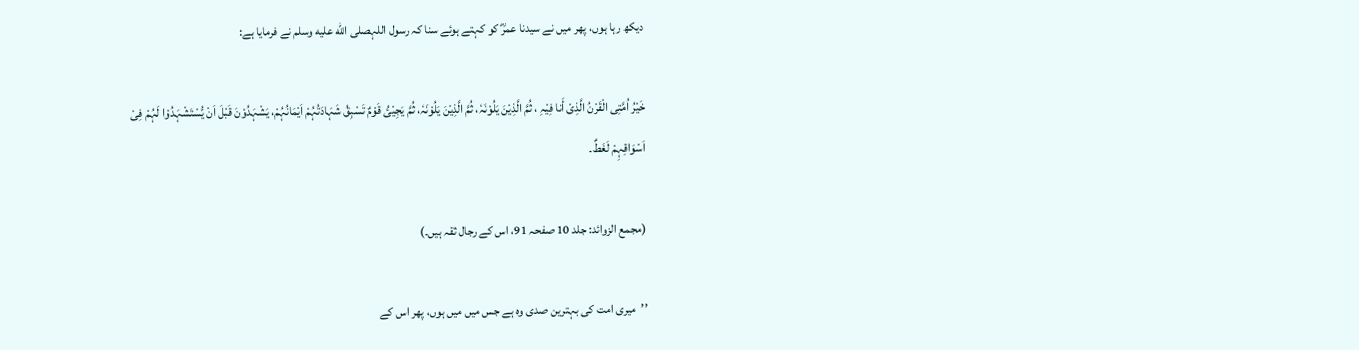دیکھ رہا ہوں، پھر میں نے سیدنا عمرؓ کو کہتے ہوئے سنا کہ رسول اللہصلى الله عليه وسلم نے فرمایا ہے:

خَیْرُ اُمَّتِی الْقَرْنُ الَّذِیْ أَنا فِیْہِ ، ثُمَّ الَّذِیْنَ یَلُوْنَہٗ، ثُمَّ الَّذِیْنَ یَلُوْنَہٗ، ثُمَّ یَجِیْئُ قَوْمٌ تَسْبِقُ شَہَادَتُہُمْ اَیْمَانُہُمْ، یَشْہَدُوْنَ قَبْلَ اَنْ یُّسْتَشْہَدُوْا لَہُمْ فِیْ اَسْوَاقِہِمْ لَغَطٌ۔

(مجمع الزوائد: جلد 10 صفحہ 91، اس کے رجال ثقہ ہیں۔)

’’میری امت کی بہترین صدی وہ ہے جس میں میں ہوں، پھر اس کے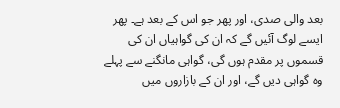بعد والی صدی، اور پھر جو اس کے بعد ہے۔ پھر ایسے لوگ آئیں گے کہ ان کی گواہیاں ان کی قسموں پر مقدم ہوں گی، گواہی مانگنے سے پہلے وہ گواہی دیں گے، اور ان کے بازاروں میں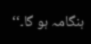ہنگامہ ہو گا۔‘‘